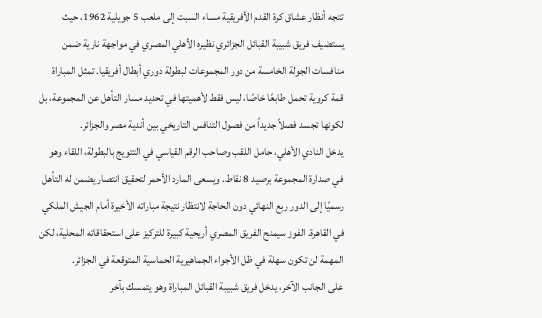تتجه أنظار عشاق كرة القدم الأفريقية مساء السبت إلى ملعب 5 جويلية 1962، حيث يستضيف فريق شبيبة القبائل الجزائري نظيره الأهلي المصري في مواجهة نارية ضمن منافسات الجولة الخامسة من دور المجموعات لبطولة دوري أبطال أفريقيا. تمثل المباراة قمة كروية تحمل طابعًا خاصًا، ليس فقط لأهميتها في تحديد مسار التأهل عن المجموعة، بل لكونها تجسد فصلاً جديداً من فصول التنافس التاريخي بين أندية مصر والجزائر.
يدخل النادي الأهلي، حامل اللقب وصاحب الرقم القياسي في التتويج بالبطولة، اللقاء وهو في صدارة المجموعة برصيد 8 نقاط. ويسعى المارد الأحمر لتحقيق انتصار يضمن له التأهل رسميًا إلى الدور ربع النهائي دون الحاجة لانتظار نتيجة مباراته الأخيرة أمام الجيش الملكي في القاهرة. الفوز سيمنح الفريق المصري أريحية كبيرة للتركيز على استحقاقاته المحلية، لكن المهمة لن تكون سهلة في ظل الأجواء الجماهيرية الحماسية المتوقعة في الجزائر.
على الجانب الآخر، يدخل فريق شبيبة القبائل المباراة وهو يتمسك بآخر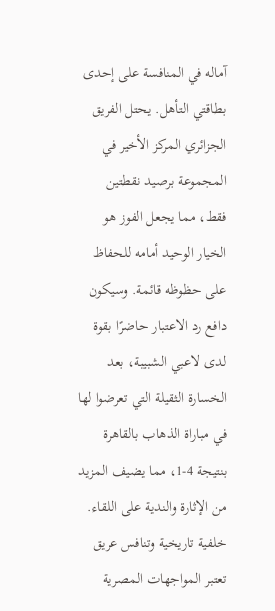آماله في المنافسة على إحدى بطاقتي التأهل. يحتل الفريق الجزائري المركز الأخير في المجموعة برصيد نقطتين فقط، مما يجعل الفوز هو الخيار الوحيد أمامه للحفاظ على حظوظه قائمة. وسيكون دافع رد الاعتبار حاضرًا بقوة لدى لاعبي الشبيبة، بعد الخسارة الثقيلة التي تعرضوا لها في مباراة الذهاب بالقاهرة بنتيجة 4-1، مما يضيف المزيد من الإثارة والندية على اللقاء.
خلفية تاريخية وتنافس عريق
تعتبر المواجهات المصرية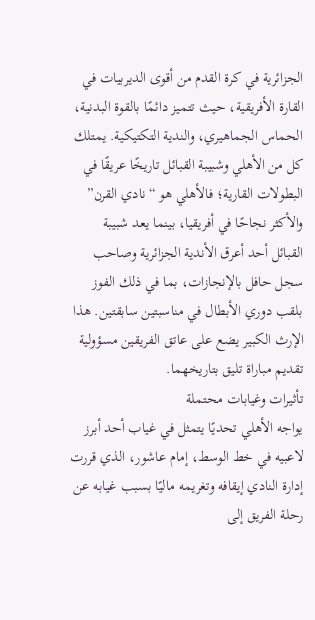الجزائرية في كرة القدم من أقوى الديربيات في القارة الأفريقية، حيث تتميز دائمًا بالقوة البدنية، الحماس الجماهيري، والندية التكتيكية. يمتلك كل من الأهلي وشبيبة القبائل تاريخًا عريقًا في البطولات القارية؛ فالأهلي هو “نادي القرن” والأكثر نجاحًا في أفريقيا، بينما يعد شبيبة القبائل أحد أعرق الأندية الجزائرية وصاحب سجل حافل بالإنجازات، بما في ذلك الفوز بلقب دوري الأبطال في مناسبتين سابقتين. هذا الإرث الكبير يضع على عاتق الفريقين مسؤولية تقديم مباراة تليق بتاريخهما.
تأثيرات وغيابات محتملة
يواجه الأهلي تحديًا يتمثل في غياب أحد أبرز لاعبيه في خط الوسط، إمام عاشور، الذي قررت إدارة النادي إيقافه وتغريمه ماليًا بسبب غيابه عن رحلة الفريق إلى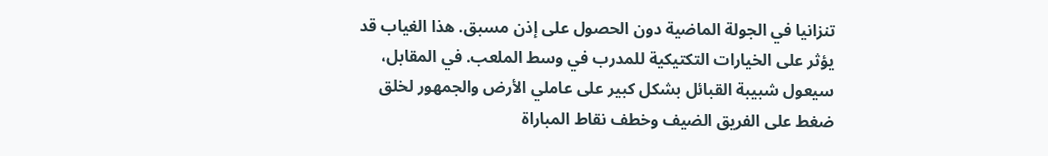تنزانيا في الجولة الماضية دون الحصول على إذن مسبق. هذا الغياب قد يؤثر على الخيارات التكتيكية للمدرب في وسط الملعب. في المقابل، سيعول شبيبة القبائل بشكل كبير على عاملي الأرض والجمهور لخلق ضغط على الفريق الضيف وخطف نقاط المباراة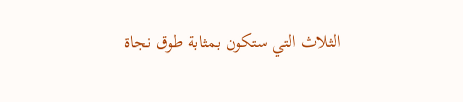الثلاث التي ستكون بمثابة طوق نجاة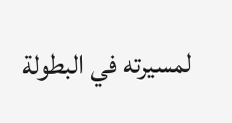لمسيرته في البطولة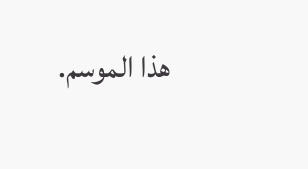هذا الموسم.